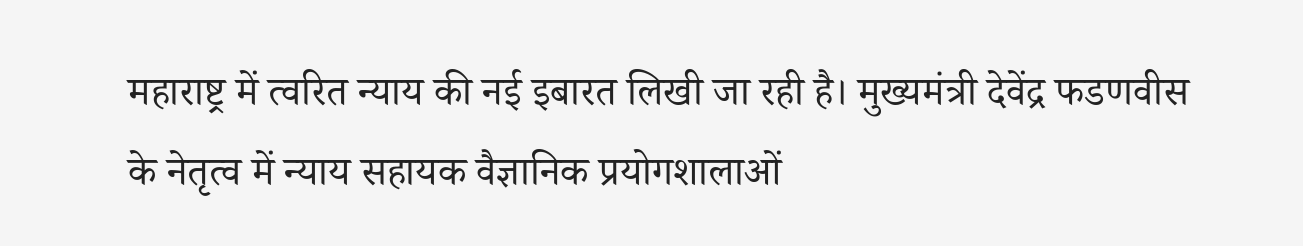महाराष्ट्र में त्वरित न्याय की नई इबारत लिखी जा रही है। मुख्यमंत्री देवेंद्र फडणवीस के नेतृत्व में न्याय सहायक वैज्ञानिक प्रयोगशालाओं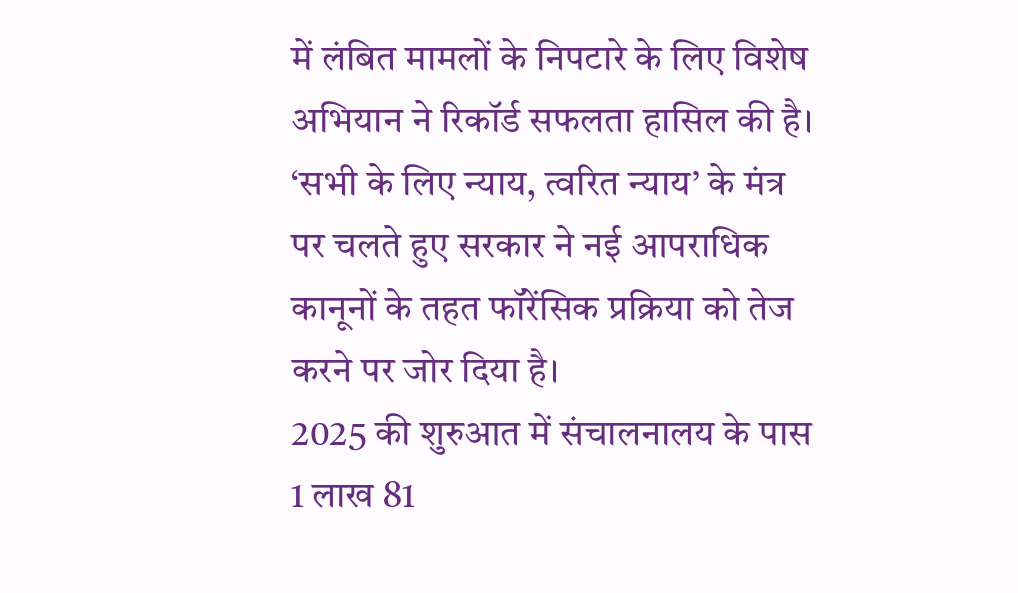में लंबित मामलों के निपटारे के लिए विशेष अभियान ने रिकॉर्ड सफलता हासिल की है। ‘सभी के लिए न्याय, त्वरित न्याय’ के मंत्र पर चलते हुए सरकार ने नई आपराधिक कानूनों के तहत फॉरेंसिक प्रक्रिया को तेज करने पर जोर दिया है।
2025 की शुरुआत में संचालनालय के पास 1 लाख 81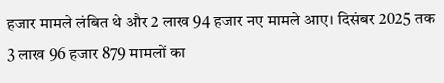हजार मामले लंबित थे और 2 लाख 94 हजार नए मामले आए। दिसंबर 2025 तक 3 लाख 96 हजार 879 मामलों का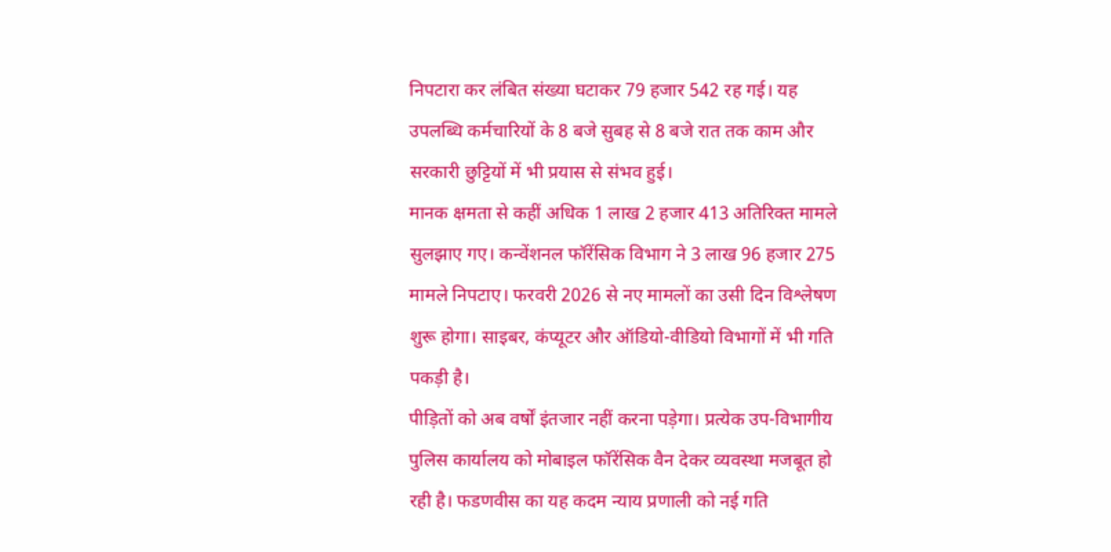निपटारा कर लंबित संख्या घटाकर 79 हजार 542 रह गई। यह उपलब्धि कर्मचारियों के 8 बजे सुबह से 8 बजे रात तक काम और सरकारी छुट्टियों में भी प्रयास से संभव हुई।
मानक क्षमता से कहीं अधिक 1 लाख 2 हजार 413 अतिरिक्त मामले सुलझाए गए। कन्वेंशनल फॉरेंसिक विभाग ने 3 लाख 96 हजार 275 मामले निपटाए। फरवरी 2026 से नए मामलों का उसी दिन विश्लेषण शुरू होगा। साइबर, कंप्यूटर और ऑडियो-वीडियो विभागों में भी गति पकड़ी है।
पीड़ितों को अब वर्षों इंतजार नहीं करना पड़ेगा। प्रत्येक उप-विभागीय पुलिस कार्यालय को मोबाइल फॉरेंसिक वैन देकर व्यवस्था मजबूत हो रही है। फडणवीस का यह कदम न्याय प्रणाली को नई गति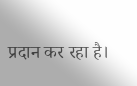प्रदान कर रहा है।